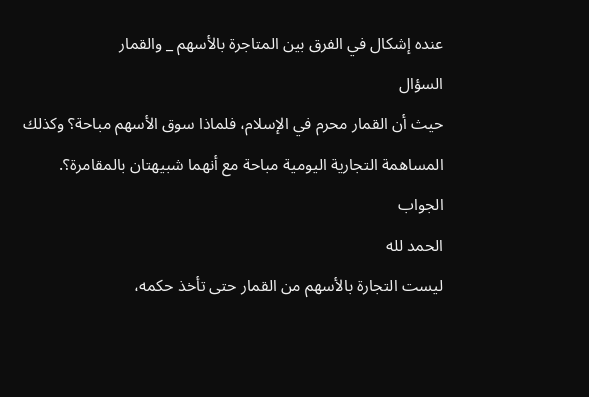عنده إشكال في الفرق بين المتاجرة بالأسهم _ والقمار
السؤال
حيث أن القمار محرم في الإسلام، فلماذا سوق الأسهم مباحة؟ وكذلك المساهمة التجارية اليومية مباحة مع أنهما شبيهتان بالمقامرة؟.
الجواب
الحمد لله
ليست التجارة بالأسهم من القمار حتى تأخذ حكمه،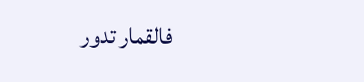فالقمار تدور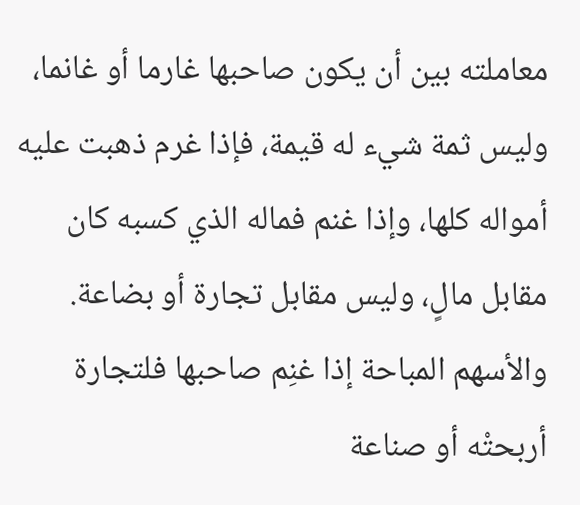معاملته بين أن يكون صاحبها غارما أو غانما، وليس ثمة شيء له قيمة، فإذا غرم ذهبت عليه أمواله كلها، وإذا غنم فماله الذي كسبه كان مقابل مالٍ، وليس مقابل تجارة أو بضاعة.
والأسهم المباحة إذا غنِم صاحبها فلتجارة أربحتْه أو صناعة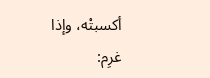أكسبتْه، وإذا غرِم: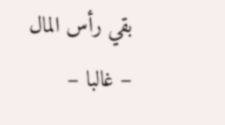بقي رأس المال – غالبا –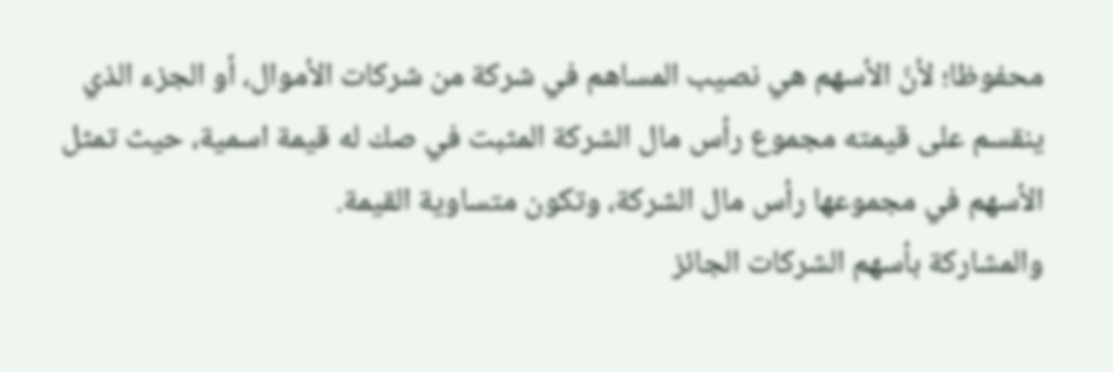محفوظا؛ لأنّ الأسهم هي نصيب المساهم في شركة من شركات الأموال، أو الجزء الذي ينقسم على قيمته مجموع رأس مال الشركة المثبت في صك له قيمة اسمية، حيث تمثل الأسهم في مجموعها رأس مال الشركة، وتكون متساوية القيمة.
والمشاركة بأسهم الشركات الجائز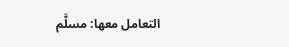التعامل معها: مسلَّم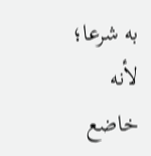به شرعا؛ لأنه خاضع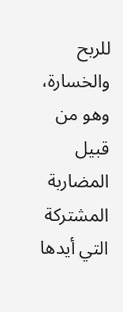للربح والخسارة، وهو من قبيل المضاربة المشتركة التي أيدها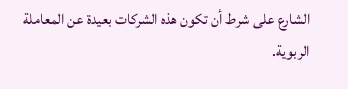الشارع على شرط أن تكون هذه الشركات بعيدة عن المعاملة الربوية.